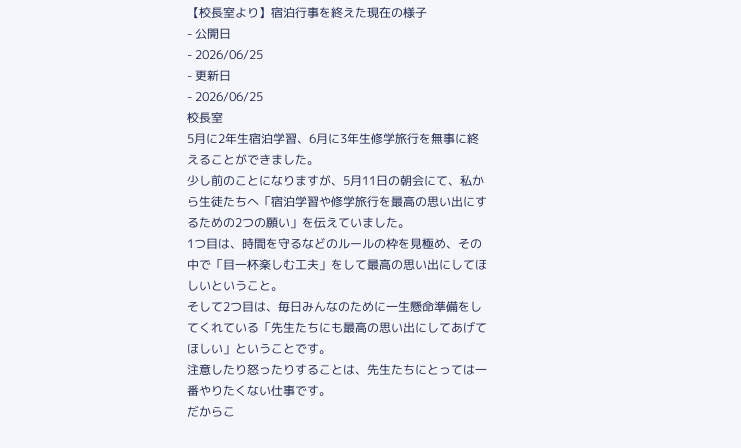【校長室より】宿泊行事を終えた現在の様子
- 公開日
- 2026/06/25
- 更新日
- 2026/06/25
校長室
5月に2年生宿泊学習、6月に3年生修学旅行を無事に終えることができました。
少し前のことになりますが、5月11日の朝会にて、私から生徒たちへ「宿泊学習や修学旅行を最高の思い出にするための2つの願い」を伝えていました。
1つ目は、時間を守るなどのルールの枠を見極め、その中で「目一杯楽しむ工夫」をして最高の思い出にしてほしいということ。
そして2つ目は、毎日みんなのために一生懸命準備をしてくれている「先生たちにも最高の思い出にしてあげてほしい」ということです。
注意したり怒ったりすることは、先生たちにとっては一番やりたくない仕事です。
だからこ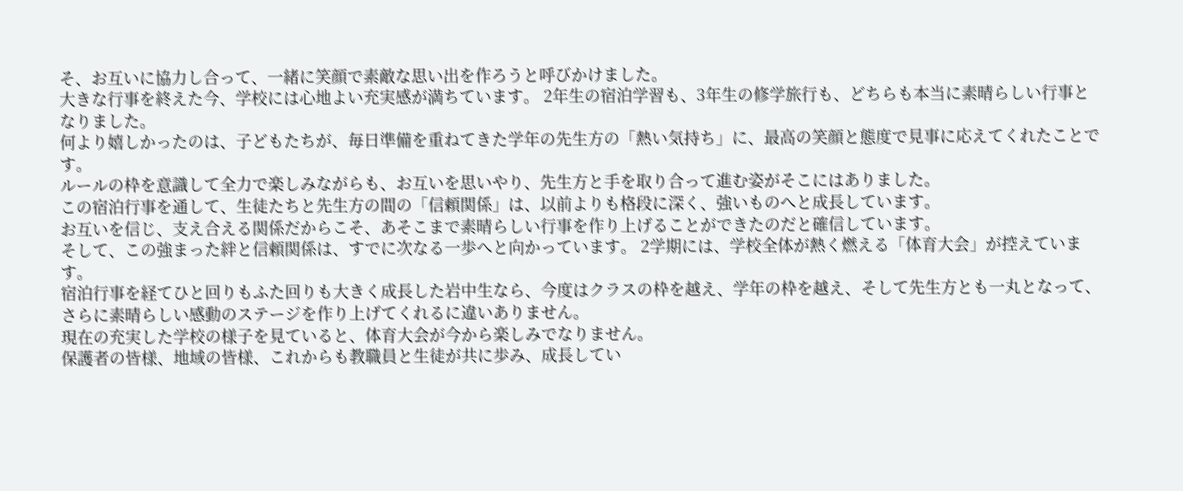そ、お互いに協力し合って、一緒に笑顔で素敵な思い出を作ろうと呼びかけました。
大きな行事を終えた今、学校には心地よい充実感が満ちています。 2年生の宿泊学習も、3年生の修学旅行も、どちらも本当に素晴らしい行事となりました。
何より嬉しかったのは、子どもたちが、毎日準備を重ねてきた学年の先生方の「熱い気持ち」に、最高の笑顔と態度で見事に応えてくれたことです。
ルールの枠を意識して全力で楽しみながらも、お互いを思いやり、先生方と手を取り合って進む姿がそこにはありました。
この宿泊行事を通して、生徒たちと先生方の間の「信頼関係」は、以前よりも格段に深く、強いものへと成長しています。
お互いを信じ、支え合える関係だからこそ、あそこまで素晴らしい行事を作り上げることができたのだと確信しています。
そして、この強まった絆と信頼関係は、すでに次なる一歩へと向かっています。 2学期には、学校全体が熱く燃える「体育大会」が控えています。
宿泊行事を経てひと回りもふた回りも大きく成長した岩中生なら、今度はクラスの枠を越え、学年の枠を越え、そして先生方とも一丸となって、さらに素晴らしい感動のステージを作り上げてくれるに違いありません。
現在の充実した学校の様子を見ていると、体育大会が今から楽しみでなりません。
保護者の皆様、地域の皆様、これからも教職員と生徒が共に歩み、成長してい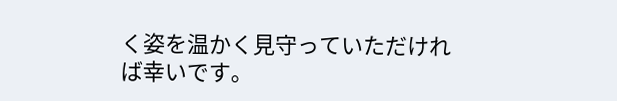く姿を温かく見守っていただければ幸いです。